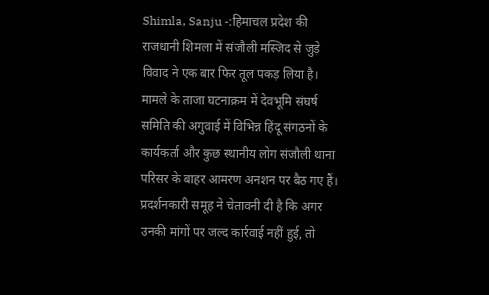Shimla, Sanju -:हिमाचल प्रदेश की राजधानी शिमला में संजौली मस्जिद से जुड़े विवाद ने एक बार फिर तूल पकड़ लिया है। मामले के ताजा घटनाक्रम में देवभूमि संघर्ष समिति की अगुवाई में विभिन्न हिंदू संगठनों के कार्यकर्ता और कुछ स्थानीय लोग संजौली थाना परिसर के बाहर आमरण अनशन पर बैठ गए हैं। प्रदर्शनकारी समूह ने चेतावनी दी है कि अगर उनकी मांगों पर जल्द कार्रवाई नहीं हुई, तो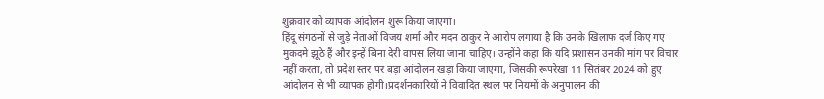शुक्रवार को व्यापक आंदोलन शुरू किया जाएगा।
हिंदू संगठनों से जुड़े नेताओं विजय शर्मा और मदन ठाकुर ने आरोप लगाया है कि उनके खिलाफ दर्ज किए गए मुकदमे झूठे हैं और इन्हें बिना देरी वापस लिया जाना चाहिए। उन्होंने कहा कि यदि प्रशासन उनकी मांग पर विचार नहीं करता, तो प्रदेश स्तर पर बड़ा आंदोलन खड़ा किया जाएगा, जिसकी रूपरेखा 11 सितंबर 2024 को हुए आंदोलन से भी व्यापक होगी।प्रदर्शनकारियों ने विवादित स्थल पर नियमों के अनुपालन की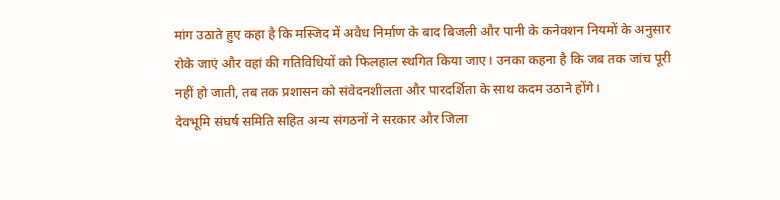मांग उठाते हुए कहा है कि मस्जिद में अवैध निर्माण के बाद बिजली और पानी के कनेक्शन नियमों के अनुसार रोके जाएं और वहां की गतिविधियों को फिलहाल स्थगित किया जाए। उनका कहना है कि जब तक जांच पूरी नहीं हो जाती, तब तक प्रशासन को संवेदनशीलता और पारदर्शिता के साथ कदम उठाने होंगे।
देवभूमि संघर्ष समिति सहित अन्य संगठनों ने सरकार और जिला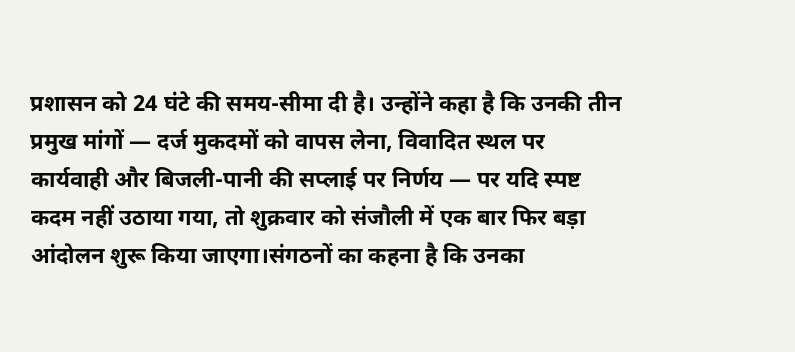प्रशासन को 24 घंटे की समय-सीमा दी है। उन्होंने कहा है कि उनकी तीन प्रमुख मांगों — दर्ज मुकदमों को वापस लेना, विवादित स्थल पर कार्यवाही और बिजली-पानी की सप्लाई पर निर्णय — पर यदि स्पष्ट कदम नहीं उठाया गया, तो शुक्रवार को संजौली में एक बार फिर बड़ा आंदोलन शुरू किया जाएगा।संगठनों का कहना है कि उनका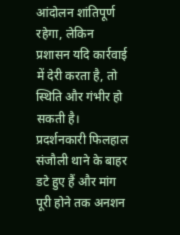आंदोलन शांतिपूर्ण रहेगा, लेकिन प्रशासन यदि कार्रवाई में देरी करता है, तो स्थिति और गंभीर हो सकती है। प्रदर्शनकारी फिलहाल संजौली थाने के बाहर डटे हुए हैं और मांग पूरी होने तक अनशन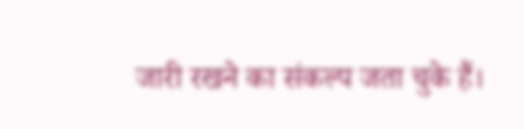जारी रखने का संकल्प जता चुके हैं।